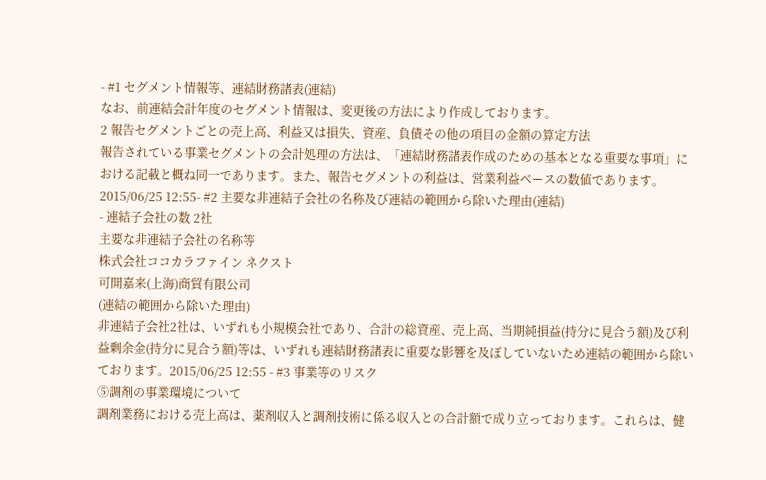- #1 セグメント情報等、連結財務諸表(連結)
なお、前連結会計年度のセグメント情報は、変更後の方法により作成しております。
2 報告セグメントごとの売上高、利益又は損失、資産、負債その他の項目の金額の算定方法
報告されている事業セグメントの会計処理の方法は、「連結財務諸表作成のための基本となる重要な事項」における記載と概ね同一であります。また、報告セグメントの利益は、営業利益ベースの数値であります。
2015/06/25 12:55- #2 主要な非連結子会社の名称及び連結の範囲から除いた理由(連結)
- 連結子会社の数 2社
主要な非連結子会社の名称等
株式会社ココカラファイン ネクスト
可開嘉来(上海)商貿有限公司
(連結の範囲から除いた理由)
非連結子会社2社は、いずれも小規模会社であり、合計の総資産、売上高、当期純損益(持分に見合う額)及び利益剰余金(持分に見合う額)等は、いずれも連結財務諸表に重要な影響を及ぼしていないため連結の範囲から除いております。2015/06/25 12:55 - #3 事業等のリスク
⑤調剤の事業環境について
調剤業務における売上高は、薬剤収入と調剤技術に係る収入との合計額で成り立っております。これらは、健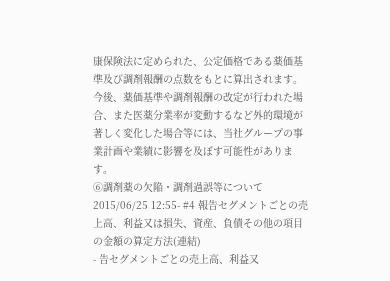康保険法に定められた、公定価格である薬価基準及び調剤報酬の点数をもとに算出されます。今後、薬価基準や調剤報酬の改定が行われた場合、また医薬分業率が変動するなど外的環境が著しく変化した場合等には、当社グループの事業計画や業績に影響を及ぼす可能性があります。
⑥調剤薬の欠陥・調剤過誤等について
2015/06/25 12:55- #4 報告セグメントごとの売上高、利益又は損失、資産、負債その他の項目の金額の算定方法(連結)
- 告セグメントごとの売上高、利益又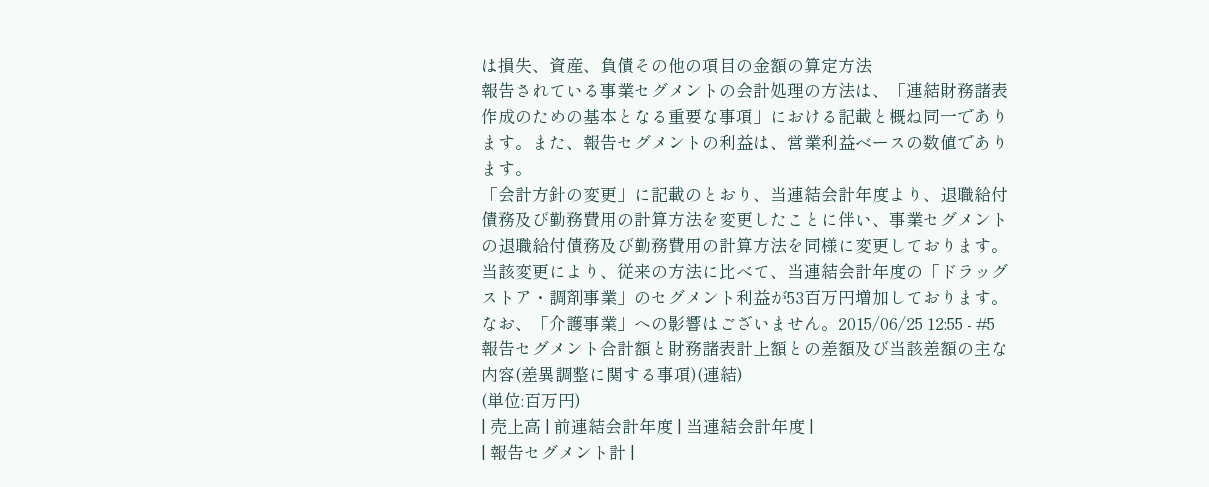は損失、資産、負債その他の項目の金額の算定方法
報告されている事業セグメントの会計処理の方法は、「連結財務諸表作成のための基本となる重要な事項」における記載と概ね同一であります。また、報告セグメントの利益は、営業利益ベースの数値であります。
「会計方針の変更」に記載のとおり、当連結会計年度より、退職給付債務及び勤務費用の計算方法を変更したことに伴い、事業セグメントの退職給付債務及び勤務費用の計算方法を同様に変更しております。
当該変更により、従来の方法に比べて、当連結会計年度の「ドラッグストア・調剤事業」のセグメント利益が53百万円増加しております。なお、「介護事業」への影響はございません。2015/06/25 12:55 - #5 報告セグメント合計額と財務諸表計上額との差額及び当該差額の主な内容(差異調整に関する事項)(連結)
(単位:百万円)
| 売上高 | 前連結会計年度 | 当連結会計年度 |
| 報告セグメント計 |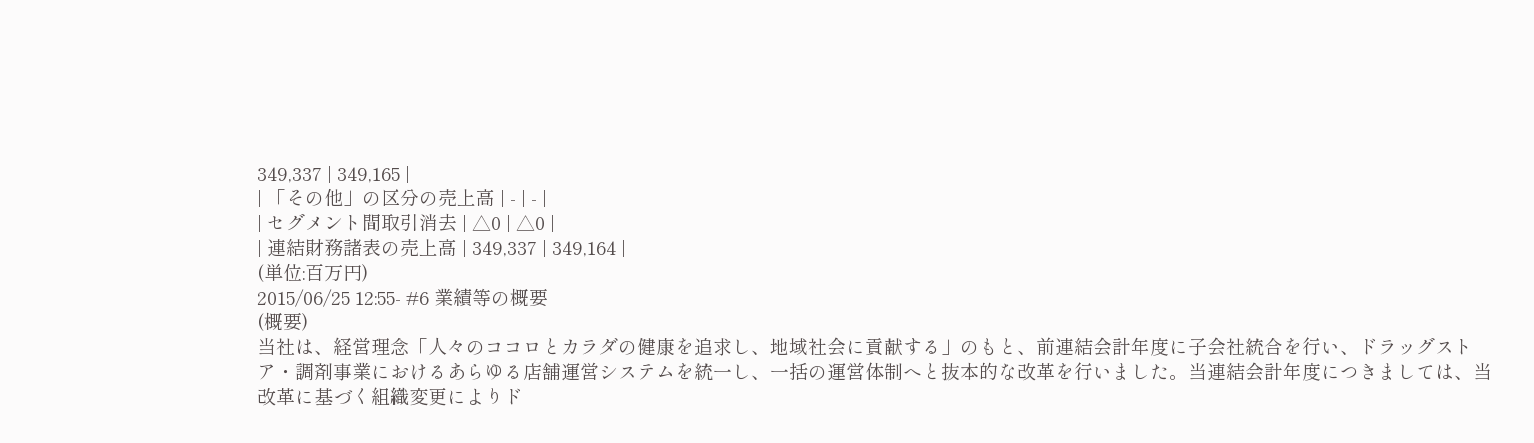349,337 | 349,165 |
| 「その他」の区分の売上高 | - | - |
| セグメント間取引消去 | △0 | △0 |
| 連結財務諸表の売上高 | 349,337 | 349,164 |
(単位:百万円)
2015/06/25 12:55- #6 業績等の概要
(概要)
当社は、経営理念「人々のココロとカラダの健康を追求し、地域社会に貢献する」のもと、前連結会計年度に子会社統合を行い、ドラッグストア・調剤事業におけるあらゆる店舗運営システムを統一し、一括の運営体制へと抜本的な改革を行いました。当連結会計年度につきましては、当改革に基づく組織変更によりド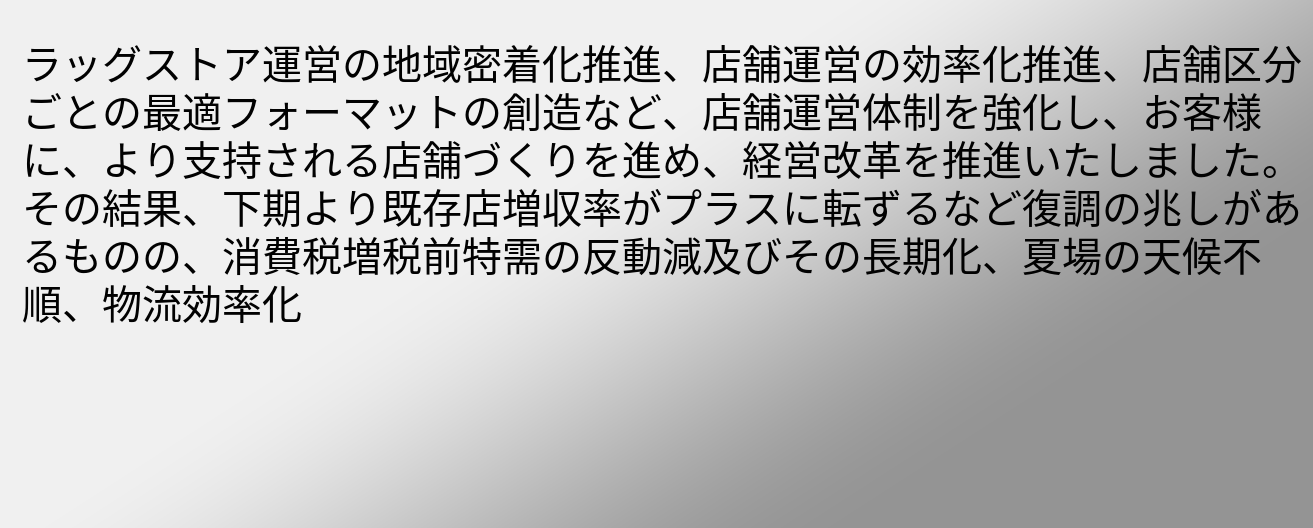ラッグストア運営の地域密着化推進、店舗運営の効率化推進、店舗区分ごとの最適フォーマットの創造など、店舗運営体制を強化し、お客様に、より支持される店舗づくりを進め、経営改革を推進いたしました。その結果、下期より既存店増収率がプラスに転ずるなど復調の兆しがあるものの、消費税増税前特需の反動減及びその長期化、夏場の天候不順、物流効率化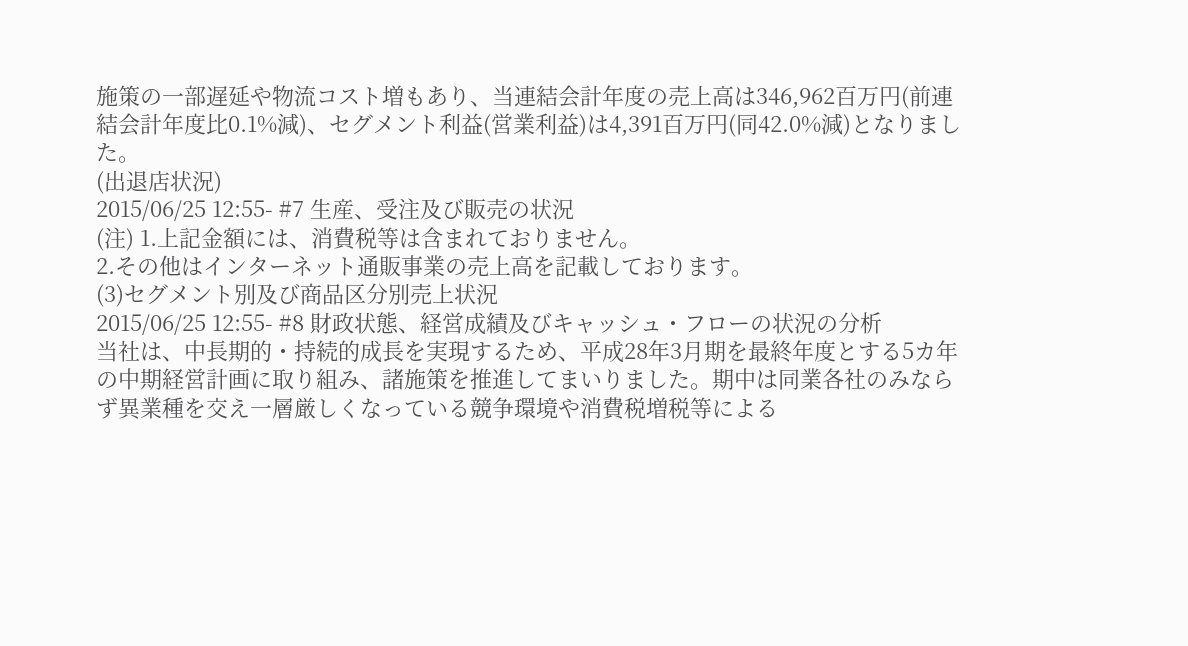施策の一部遅延や物流コスト増もあり、当連結会計年度の売上高は346,962百万円(前連結会計年度比0.1%減)、セグメント利益(営業利益)は4,391百万円(同42.0%減)となりました。
(出退店状況)
2015/06/25 12:55- #7 生産、受注及び販売の状況
(注) 1.上記金額には、消費税等は含まれておりません。
2.その他はインターネット通販事業の売上高を記載しております。
(3)セグメント別及び商品区分別売上状況
2015/06/25 12:55- #8 財政状態、経営成績及びキャッシュ・フローの状況の分析
当社は、中長期的・持続的成長を実現するため、平成28年3月期を最終年度とする5カ年の中期経営計画に取り組み、諸施策を推進してまいりました。期中は同業各社のみならず異業種を交え一層厳しくなっている競争環境や消費税増税等による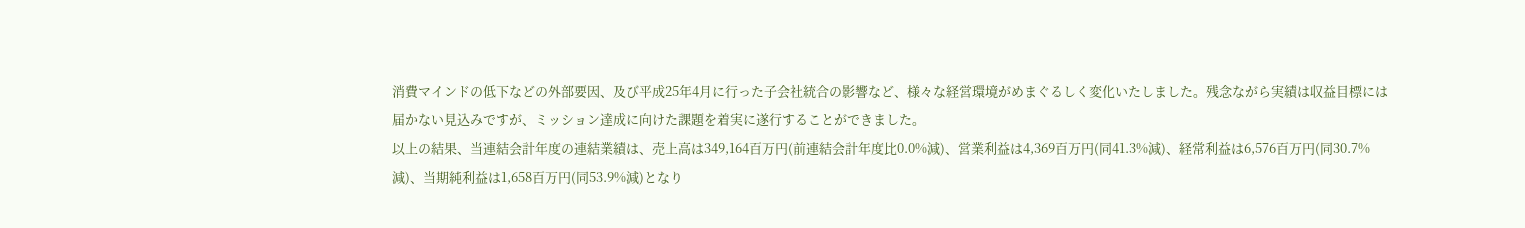消費マインドの低下などの外部要因、及び平成25年4月に行った子会社統合の影響など、様々な経営環境がめまぐるしく変化いたしました。残念ながら実績は収益目標には届かない見込みですが、ミッション達成に向けた課題を着実に遂行することができました。
以上の結果、当連結会計年度の連結業績は、売上高は349,164百万円(前連結会計年度比0.0%減)、営業利益は4,369百万円(同41.3%減)、経常利益は6,576百万円(同30.7%減)、当期純利益は1,658百万円(同53.9%減)となり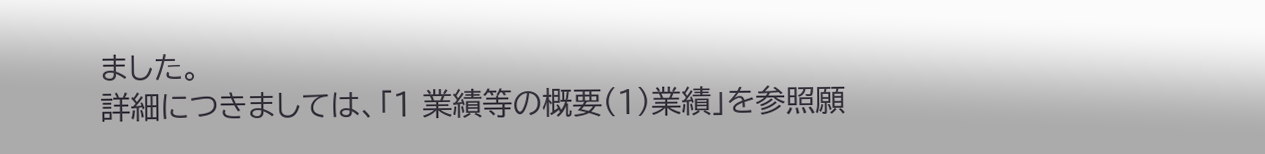ました。
詳細につきましては、「1 業績等の概要(1)業績」を参照願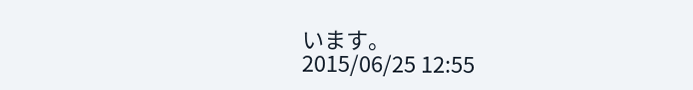います。
2015/06/25 12:55